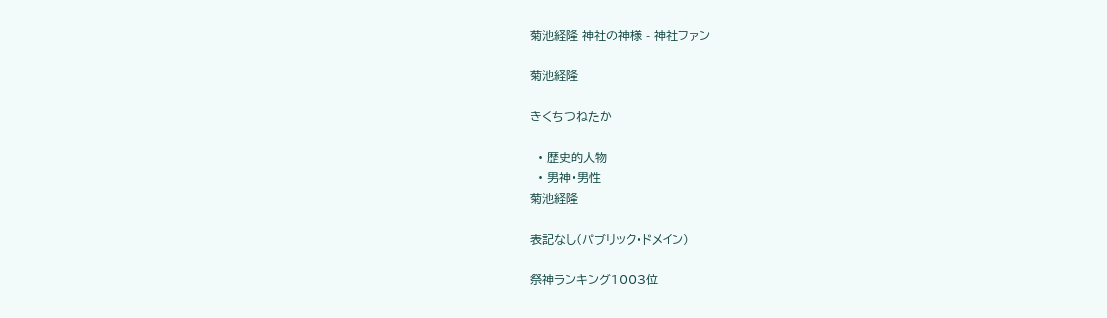菊池経隆 神社の神様 - 神社ファン

菊池経隆

きくちつねたか

  • 歴史的人物
  • 男神・男性
菊池経隆

表記なし(パブリック・ドメイン)

祭神ランキング1003位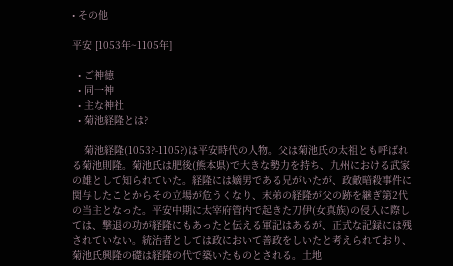• その他

平安 [1053年~1105年]

  • ご神徳
  • 同一神
  • 主な神社
  • 菊池経隆とは?

    菊池経隆(1053?-1105?)は平安時代の人物。父は菊池氏の太祖とも呼ばれる菊池則隆。菊池氏は肥後(熊本県)で大きな勢力を持ち、九州における武家の雄として知られていた。経隆には嫡男である兄がいたが、政敵暗殺事件に関与したことからその立場が危うくなり、末弟の経隆が父の跡を継ぎ第2代の当主となった。平安中期に太宰府管内で起きた刀伊(女真族)の侵入に際しては、撃退の功が経隆にもあったと伝える軍記はあるが、正式な記録には残されていない。統治者としては政において善政をしいたと考えられており、菊池氏興隆の礎は経隆の代で築いたものとされる。土地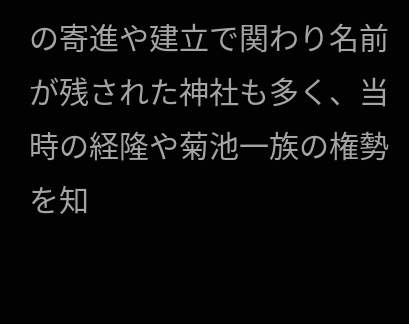の寄進や建立で関わり名前が残された神社も多く、当時の経隆や菊池一族の権勢を知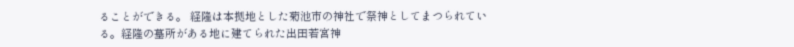ることができる。 経隆は本拠地とした菊池市の神社で祭神としてまつられている。経隆の墓所がある地に建てられた出田若宮神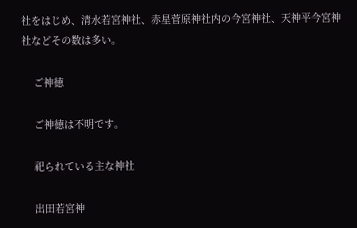社をはじめ、清水若宮神社、赤星菅原神社内の今宮神社、天神平今宮神社などその数は多い。

    ご神徳

    ご神徳は不明です。

    祀られている主な神社

    出田若宮神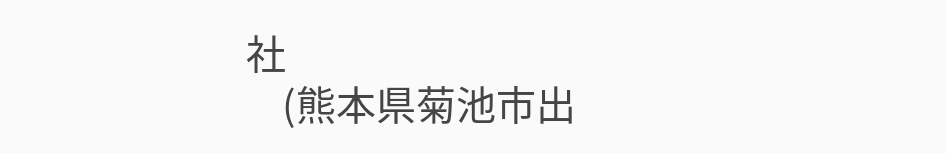社
    (熊本県菊池市出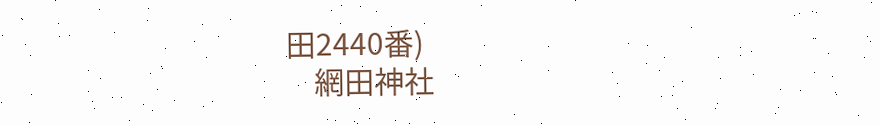田2440番)
    網田神社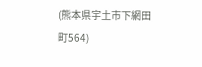(熊本県宇土市下網田町564)